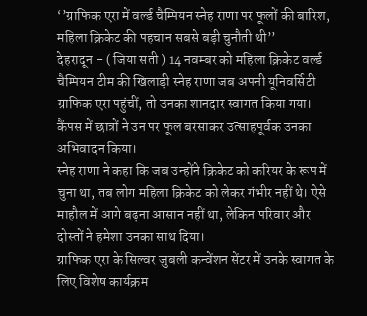‘’ग्राफिक एरा में वर्ल्ड चैम्पियन स्नेह राणा पर फूलों की बारिश, महिला क्रिकेट की पहचान सबसे बड़ी चुनौती थी’’
देहरादून - ( जिया सती ) 14 नवम्बर को महिला क्रिकेट वर्ल्ड चैम्पियन टीम की खिलाड़ी स्नेह राणा जब अपनी यूनिवर्सिटी ग्राफिक एरा पहुंचीं, तो उनका शानदार स्वागत किया गया। कैंपस में छात्रों ने उन पर फूल बरसाकर उत्साहपूर्वक उनका अभिवादन किया।
स्नेह राणा ने कहा कि जब उन्होंने क्रिकेट को करियर के रूप में चुना था, तब लोग महिला क्रिकेट को लेकर गंभीर नहीं थे। ऐसे माहौल में आगे बढ़ना आसान नहीं था, लेकिन परिवार और दोस्तों ने हमेशा उनका साथ दिया।
ग्राफिक एरा के सिल्वर जुबली कन्वेंशन सेंटर में उनके स्वागत के लिए विशेष कार्यक्रम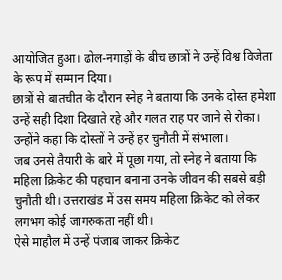आयोजित हुआ। ढोल-नगाड़ों के बीच छात्रों ने उन्हें विश्व विजेता के रूप में सम्मान दिया।
छात्रों से बातचीत के दौरान स्नेह ने बताया कि उनके दोस्त हमेशा उन्हें सही दिशा दिखाते रहे और गलत राह पर जाने से रोका। उन्होंने कहा कि दोस्तों ने उन्हें हर चुनौती में संभाला।
जब उनसे तैयारी के बारे में पूछा गया, तो स्नेह ने बताया कि महिला क्रिकेट की पहचान बनाना उनके जीवन की सबसे बड़ी चुनौती थी। उत्तराखंड में उस समय महिला क्रिकेट को लेकर लगभग कोई जागरुकता नहीं थी।
ऐसे माहौल में उन्हें पंजाब जाकर क्रिकेट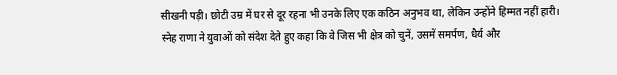सीखनी पड़ी। छोटी उम्र में घर से दूर रहना भी उनके लिए एक कठिन अनुभव था, लेकिन उन्होंने हिम्मत नहीं हारी।
स्नेह राणा ने युवाओं को संदेश देते हुए कहा कि वे जिस भी क्षेत्र को चुनें, उसमें समर्पण, धैर्य और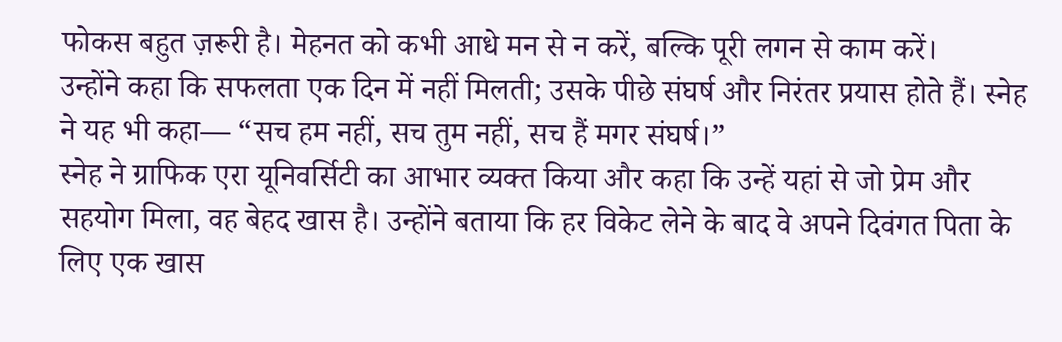फोकस बहुत ज़रूरी है। मेहनत को कभी आधे मन से न करें, बल्कि पूरी लगन से काम करें।
उन्होंने कहा कि सफलता एक दिन में नहीं मिलती; उसके पीछे संघर्ष और निरंतर प्रयास होते हैं। स्नेह ने यह भी कहा— “सच हम नहीं, सच तुम नहीं, सच हैं मगर संघर्ष।”
स्नेह ने ग्राफिक एरा यूनिवर्सिटी का आभार व्यक्त किया और कहा कि उन्हें यहां से जो प्रेम और सहयोग मिला, वह बेहद खास है। उन्होंने बताया कि हर विकेट लेने के बाद वे अपने दिवंगत पिता के लिए एक खास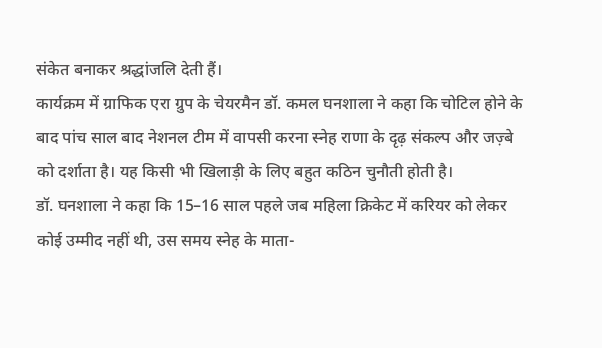संकेत बनाकर श्रद्धांजलि देती हैं।
कार्यक्रम में ग्राफिक एरा ग्रुप के चेयरमैन डॉ. कमल घनशाला ने कहा कि चोटिल होने के बाद पांच साल बाद नेशनल टीम में वापसी करना स्नेह राणा के दृढ़ संकल्प और जज़्बे को दर्शाता है। यह किसी भी खिलाड़ी के लिए बहुत कठिन चुनौती होती है।
डॉ. घनशाला ने कहा कि 15–16 साल पहले जब महिला क्रिकेट में करियर को लेकर कोई उम्मीद नहीं थी, उस समय स्नेह के माता-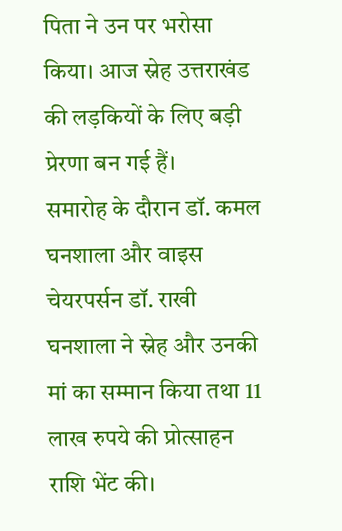पिता ने उन पर भरोसा किया। आज स्नेह उत्तराखंड की लड़कियों के लिए बड़ी प्रेरणा बन गई हैं।
समारोह के दौरान डॉ. कमल घनशाला और वाइस चेयरपर्सन डॉ. राखी घनशाला ने स्नेह और उनकी मां का सम्मान किया तथा 11 लाख रुपये की प्रोत्साहन राशि भेंट की।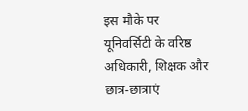इस मौके पर यूनिवर्सिटी के वरिष्ठ अधिकारी, शिक्षक और छात्र-छात्राएं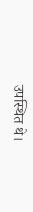उपस्थित थे।